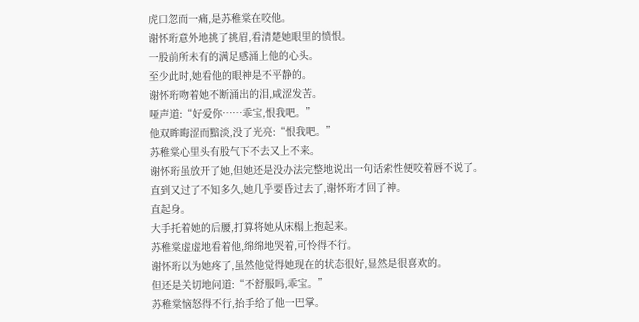虎口忽而一痛,是苏稚棠在咬他。
谢怀珩意外地挑了挑眉,看清楚她眼里的愤恨。
一股前所未有的满足感涌上他的心头。
至少此时,她看他的眼神是不平静的。
谢怀珩吻着她不断涌出的泪,咸涩发苦。
哑声道:“好爱你……乖宝,恨我吧。”
他双眸晦涩而黯淡,没了光亮:“恨我吧。”
苏稚棠心里头有股气下不去又上不来。
谢怀珩虽放开了她,但她还是没办法完整地说出一句话索性便咬着唇不说了。
直到又过了不知多久,她几乎要昏过去了,谢怀珩才回了神。
直起身。
大手托着她的后腰,打算将她从床榻上抱起来。
苏稚棠虚虚地看着他,绵绵地哭着,可怜得不行。
谢怀珩以为她疼了,虽然他觉得她现在的状态很好,显然是很喜欢的。
但还是关切地问道:“不舒服吗,乖宝。”
苏稚棠恼怒得不行,抬手给了他一巴掌。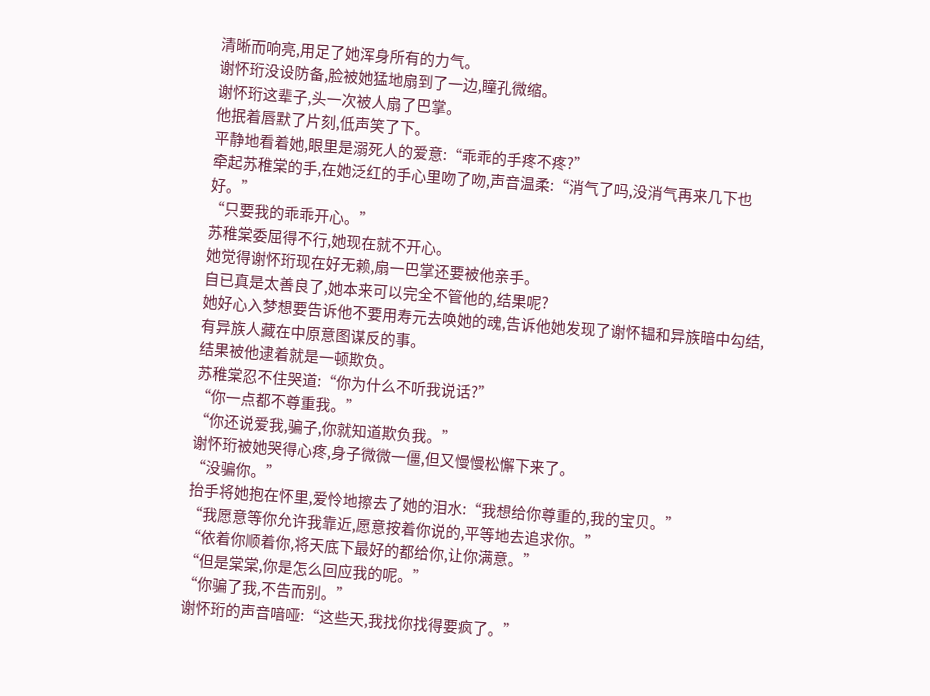清晰而响亮,用足了她浑身所有的力气。
谢怀珩没设防备,脸被她猛地扇到了一边,瞳孔微缩。
谢怀珩这辈子,头一次被人扇了巴掌。
他抿着唇默了片刻,低声笑了下。
平静地看着她,眼里是溺死人的爱意:“乖乖的手疼不疼?”
牵起苏稚棠的手,在她泛红的手心里吻了吻,声音温柔:“消气了吗,没消气再来几下也好。”
“只要我的乖乖开心。”
苏稚棠委屈得不行,她现在就不开心。
她觉得谢怀珩现在好无赖,扇一巴掌还要被他亲手。
自已真是太善良了,她本来可以完全不管他的,结果呢?
她好心入梦想要告诉他不要用寿元去唤她的魂,告诉他她发现了谢怀韫和异族暗中勾结,有异族人藏在中原意图谋反的事。
结果被他逮着就是一顿欺负。
苏稚棠忍不住哭道:“你为什么不听我说话?”
“你一点都不尊重我。”
“你还说爱我,骗子,你就知道欺负我。”
谢怀珩被她哭得心疼,身子微微一僵,但又慢慢松懈下来了。
“没骗你。”
抬手将她抱在怀里,爱怜地擦去了她的泪水:“我想给你尊重的,我的宝贝。”
“我愿意等你允许我靠近,愿意按着你说的,平等地去追求你。”
“依着你顺着你,将天底下最好的都给你,让你满意。”
“但是棠棠,你是怎么回应我的呢。”
“你骗了我,不告而别。”
谢怀珩的声音喑哑:“这些天,我找你找得要疯了。”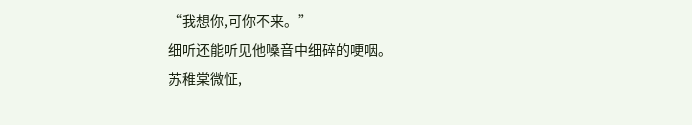“我想你,可你不来。”
细听还能听见他嗓音中细碎的哽咽。
苏稚棠微怔,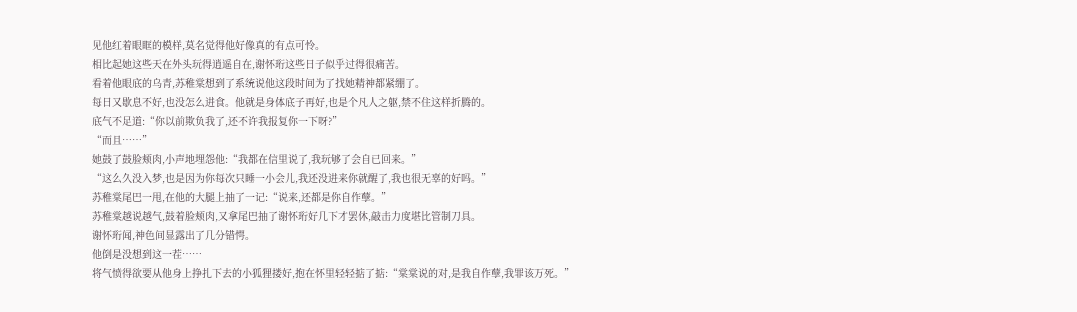见他红着眼眶的模样,莫名觉得他好像真的有点可怜。
相比起她这些天在外头玩得逍遥自在,谢怀珩这些日子似乎过得很痛苦。
看着他眼底的乌青,苏稚棠想到了系统说他这段时间为了找她精神都紧绷了。
每日又歇息不好,也没怎么进食。他就是身体底子再好,也是个凡人之躯,禁不住这样折腾的。
底气不足道:“你以前欺负我了,还不许我报复你一下呀?”
“而且……”
她鼓了鼓脸颊肉,小声地埋怨他:“我都在信里说了,我玩够了会自已回来。”
“这么久没入梦,也是因为你每次只睡一小会儿,我还没进来你就醒了,我也很无辜的好吗。”
苏稚棠尾巴一甩,在他的大腿上抽了一记:“说来,还都是你自作孽。”
苏稚棠越说越气,鼓着脸颊肉,又拿尾巴抽了谢怀珩好几下才罢休,敲击力度堪比管制刀具。
谢怀珩闻,神色间显露出了几分错愕。
他倒是没想到这一茬……
将气愤得欲要从他身上挣扎下去的小狐狸搂好,抱在怀里轻轻掂了掂:“棠棠说的对,是我自作孽,我罪该万死。”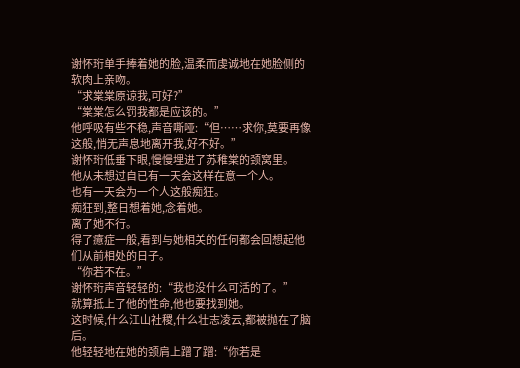谢怀珩单手捧着她的脸,温柔而虔诚地在她脸侧的软肉上亲吻。
“求棠棠原谅我,可好?”
“棠棠怎么罚我都是应该的。”
他呼吸有些不稳,声音嘶哑:“但……求你,莫要再像这般,悄无声息地离开我,好不好。”
谢怀珩低垂下眼,慢慢埋进了苏稚棠的颈窝里。
他从未想过自已有一天会这样在意一个人。
也有一天会为一个人这般痴狂。
痴狂到,整日想着她,念着她。
离了她不行。
得了癔症一般,看到与她相关的任何都会回想起他们从前相处的日子。
“你若不在。”
谢怀珩声音轻轻的:“我也没什么可活的了。”
就算抵上了他的性命,他也要找到她。
这时候,什么江山社稷,什么壮志凌云,都被抛在了脑后。
他轻轻地在她的颈肩上蹭了蹭:“你若是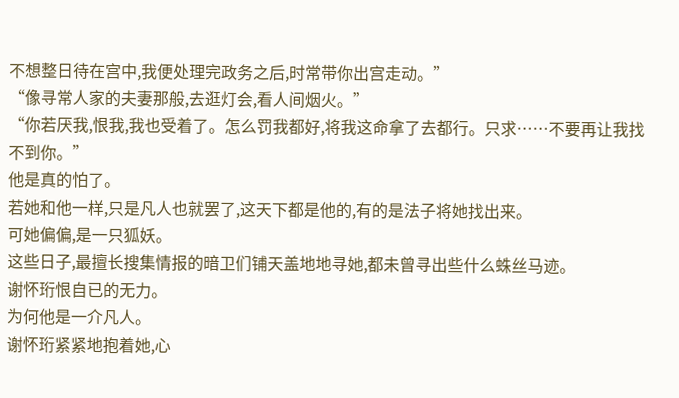不想整日待在宫中,我便处理完政务之后,时常带你出宫走动。”
“像寻常人家的夫妻那般,去逛灯会,看人间烟火。”
“你若厌我,恨我,我也受着了。怎么罚我都好,将我这命拿了去都行。只求……不要再让我找不到你。”
他是真的怕了。
若她和他一样,只是凡人也就罢了,这天下都是他的,有的是法子将她找出来。
可她偏偏,是一只狐妖。
这些日子,最擅长搜集情报的暗卫们铺天盖地地寻她,都未曾寻出些什么蛛丝马迹。
谢怀珩恨自已的无力。
为何他是一介凡人。
谢怀珩紧紧地抱着她,心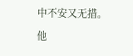中不安又无措。
他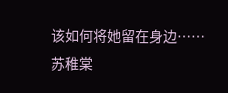该如何将她留在身边……
苏稚棠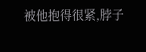被他抱得很紧,脖子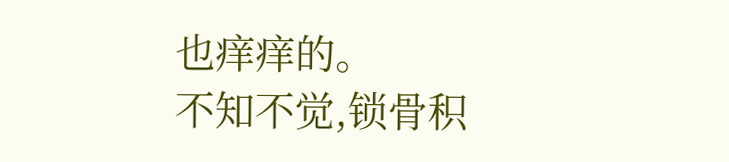也痒痒的。
不知不觉,锁骨积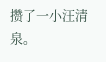攒了一小汪清泉。